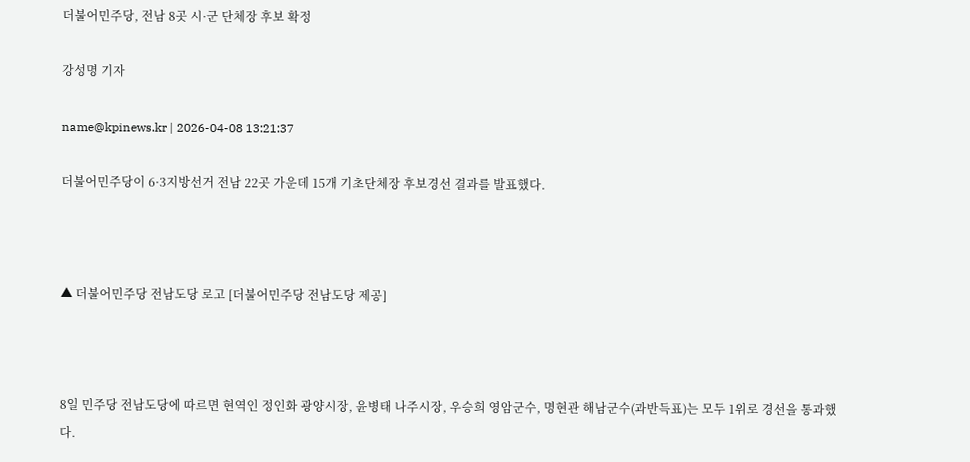더불어민주당, 전남 8곳 시·군 단체장 후보 확정

강성명 기자

name@kpinews.kr | 2026-04-08 13:21:37

더불어민주당이 6·3지방선거 전남 22곳 가운데 15개 기초단체장 후보경선 결과를 발표했다.



▲ 더불어민주당 전남도당 로고 [더불어민주당 전남도당 제공]



8일 민주당 전남도당에 따르면 현역인 정인화 광양시장, 윤병태 나주시장, 우승희 영암군수, 명현관 해남군수(과반득표)는 모두 1위로 경선을 통과했다.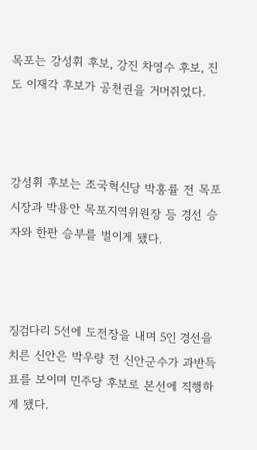목포는 강성휘 후보, 강진 차영수 후보, 진도 이재각 후보가 공천권을 거머쥐었다.



강성휘 후보는 조국혁신당 박홍률 전 목포시장과 박용안 목포지역위원장 등 경선 승자와 한판 승부를 벌이게 됐다.



징검다리 5선에 도전장을 내며 5인 경선을 치른 신안은 박우량 전 신안군수가 과반득표를 보이며 민주당 후보로 본선에 직행하게 됐다.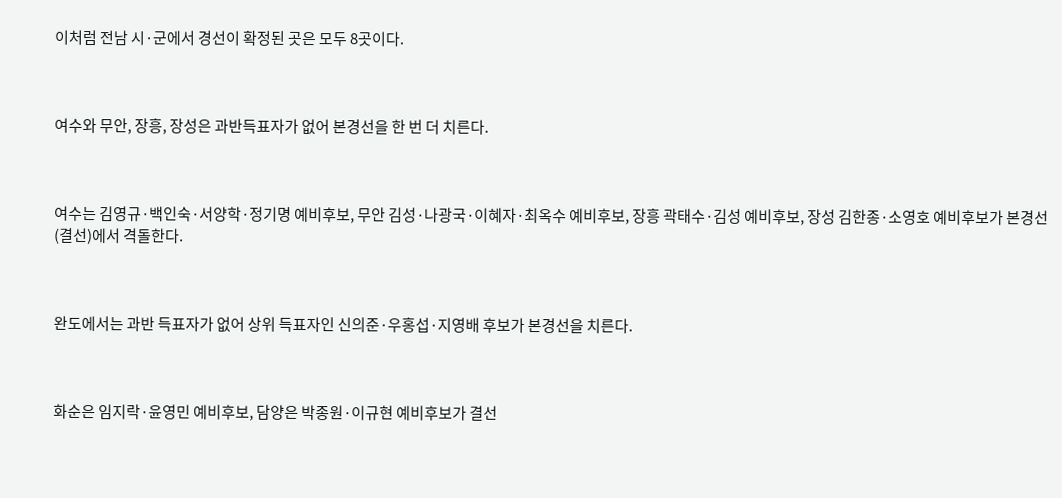이처럼 전남 시·군에서 경선이 확정된 곳은 모두 8곳이다.



여수와 무안, 장흥, 장성은 과반득표자가 없어 본경선을 한 번 더 치른다.



여수는 김영규·백인숙·서양학·정기명 예비후보, 무안 김성·나광국·이혜자·최옥수 예비후보, 장흥 곽태수·김성 예비후보, 장성 김한종·소영호 예비후보가 본경선(결선)에서 격돌한다.



완도에서는 과반 득표자가 없어 상위 득표자인 신의준·우홍섭·지영배 후보가 본경선을 치른다.



화순은 임지락·윤영민 예비후보, 담양은 박종원·이규현 예비후보가 결선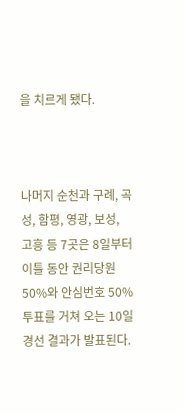을 치르게 됐다.



나머지 순천과 구례, 곡성, 함평, 영광, 보성, 고흥 등 7곳은 8일부터 이틀 동안 권리당원 50%와 안심번호 50% 투표를 거쳐 오는 10일 경선 결과가 발표된다.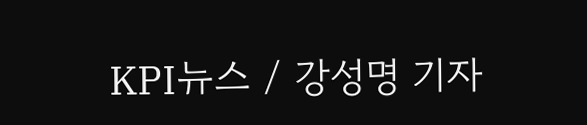KPI뉴스 / 강성명 기자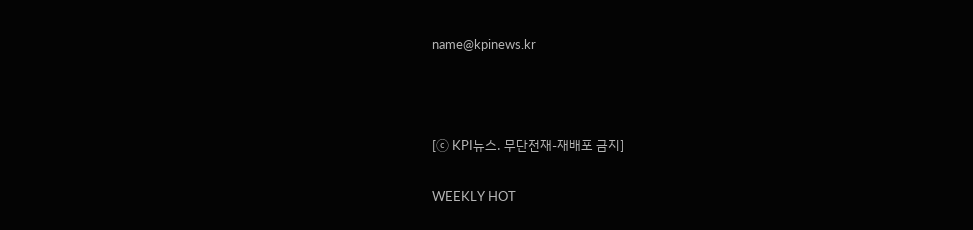name@kpinews.kr



[ⓒ KPI뉴스. 무단전재-재배포 금지]

WEEKLY HOT